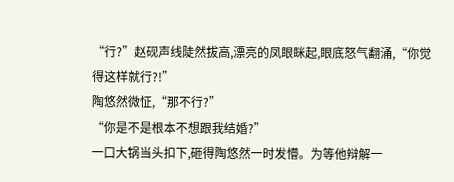“行?”赵砚声线陡然拔高,漂亮的凤眼眯起,眼底怒气翻涌,“你觉得这样就行?!”
陶悠然微怔,“那不行?”
“你是不是根本不想跟我结婚?”
一口大锅当头扣下,砸得陶悠然一时发懵。为等他辩解一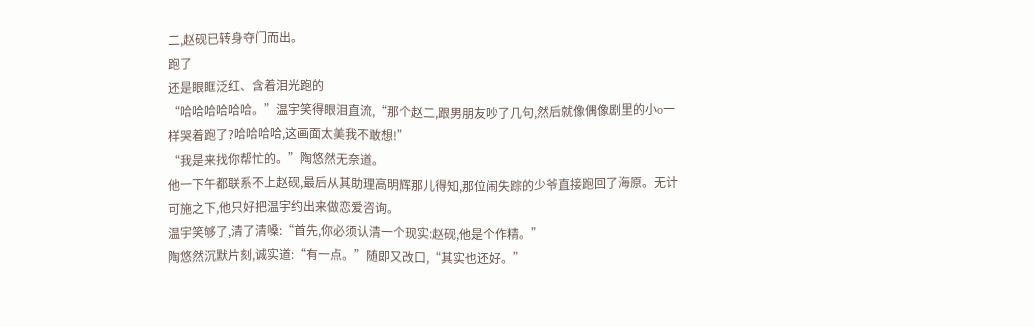二,赵砚已转身夺门而出。
跑了
还是眼眶泛红、含着泪光跑的
“哈哈哈哈哈哈。”温宇笑得眼泪直流,“那个赵二,跟男朋友吵了几句,然后就像偶像剧里的小o一样哭着跑了?哈哈哈哈,这画面太美我不敢想!”
“我是来找你帮忙的。”陶悠然无奈道。
他一下午都联系不上赵砚,最后从其助理高明辉那儿得知,那位闹失踪的少爷直接跑回了海原。无计可施之下,他只好把温宇约出来做恋爱咨询。
温宇笑够了,清了清嗓:“首先,你必须认清一个现实:赵砚,他是个作精。”
陶悠然沉默片刻,诚实道:“有一点。”随即又改口,“其实也还好。”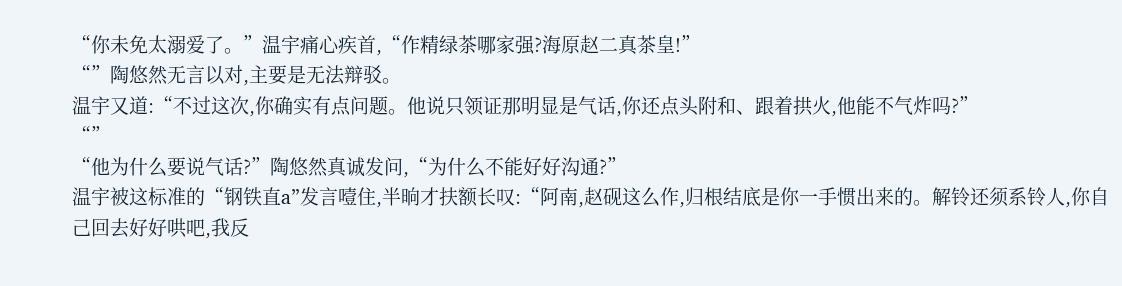“你未免太溺爱了。”温宇痛心疾首,“作精绿茶哪家强?海原赵二真茶皇!”
“”陶悠然无言以对,主要是无法辩驳。
温宇又道:“不过这次,你确实有点问题。他说只领证那明显是气话,你还点头附和、跟着拱火,他能不气炸吗?”
“”
“他为什么要说气话?”陶悠然真诚发问,“为什么不能好好沟通?”
温宇被这标准的“钢铁直a”发言噎住,半晌才扶额长叹:“阿南,赵砚这么作,归根结底是你一手惯出来的。解铃还须系铃人,你自己回去好好哄吧,我反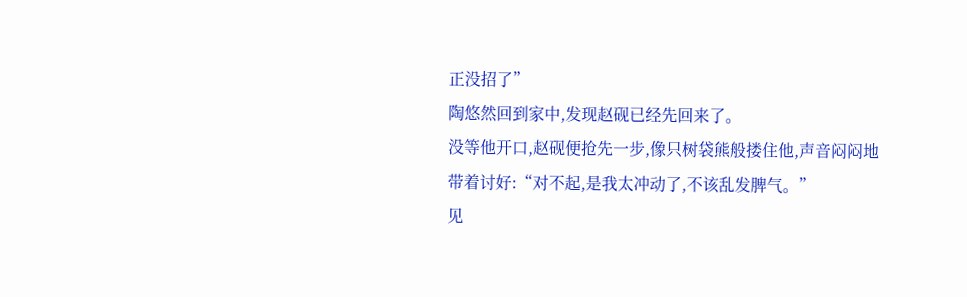正没招了”
陶悠然回到家中,发现赵砚已经先回来了。
没等他开口,赵砚便抢先一步,像只树袋熊般搂住他,声音闷闷地带着讨好:“对不起,是我太冲动了,不该乱发脾气。”
见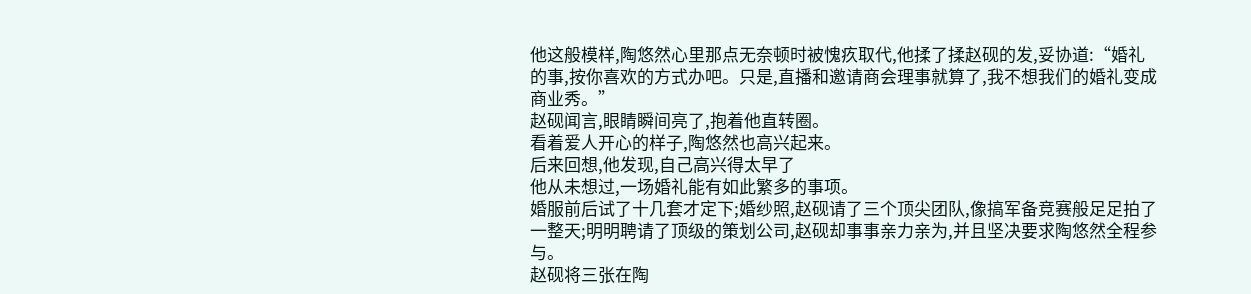他这般模样,陶悠然心里那点无奈顿时被愧疚取代,他揉了揉赵砚的发,妥协道:“婚礼的事,按你喜欢的方式办吧。只是,直播和邀请商会理事就算了,我不想我们的婚礼变成商业秀。”
赵砚闻言,眼睛瞬间亮了,抱着他直转圈。
看着爱人开心的样子,陶悠然也高兴起来。
后来回想,他发现,自己高兴得太早了
他从未想过,一场婚礼能有如此繁多的事项。
婚服前后试了十几套才定下;婚纱照,赵砚请了三个顶尖团队,像搞军备竞赛般足足拍了一整天;明明聘请了顶级的策划公司,赵砚却事事亲力亲为,并且坚决要求陶悠然全程参与。
赵砚将三张在陶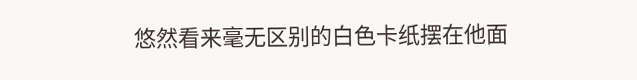悠然看来毫无区别的白色卡纸摆在他面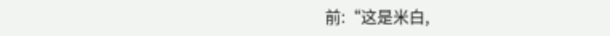前:“这是米白,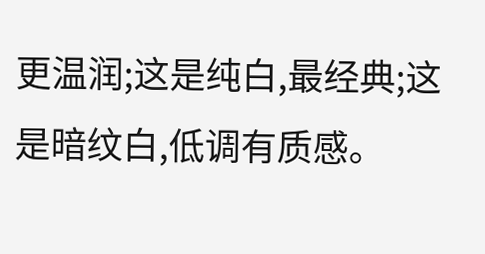更温润;这是纯白,最经典;这是暗纹白,低调有质感。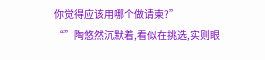你觉得应该用哪个做请柬?”
“”陶悠然沉默着,看似在挑选,实则眼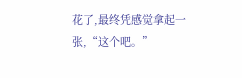花了,最终凭感觉拿起一张,“这个吧。”